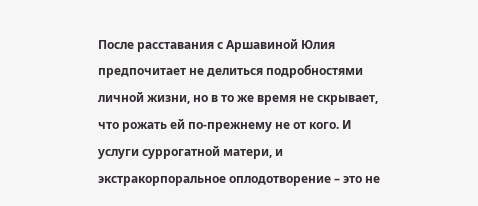После расставания с Аршавиной Юлия предпочитает не делиться подробностями личной жизни, но в то же время не скрывает, что рожать ей по-прежнему не от кого. И услуги суррогатной матери, и экстракорпоральное оплодотворение – это не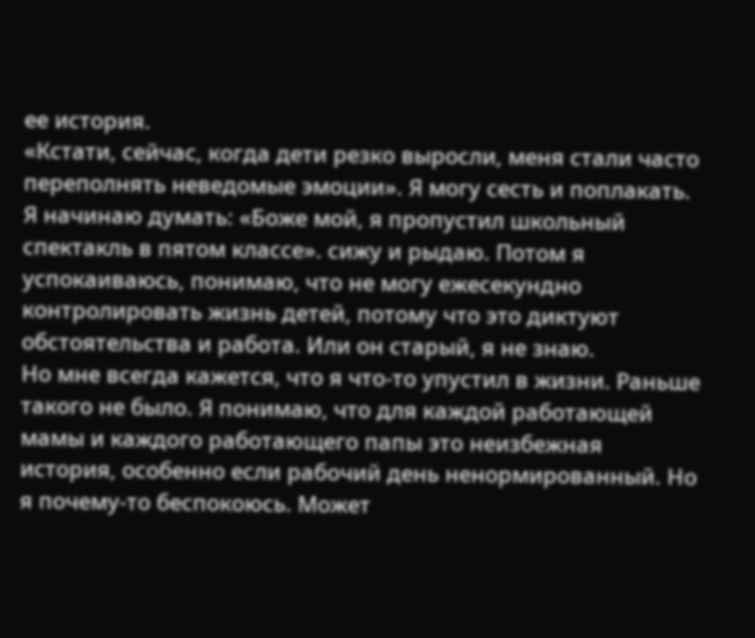ее история.
«Кстати, сейчас, когда дети резко выросли, меня стали часто переполнять неведомые эмоции». Я могу сесть и поплакать. Я начинаю думать: «Боже мой, я пропустил школьный спектакль в пятом классе». сижу и рыдаю. Потом я успокаиваюсь, понимаю, что не могу ежесекундно контролировать жизнь детей, потому что это диктуют обстоятельства и работа. Или он старый, я не знаю.
Но мне всегда кажется, что я что-то упустил в жизни. Раньше такого не было. Я понимаю, что для каждой работающей мамы и каждого работающего папы это неизбежная история, особенно если рабочий день ненормированный. Но я почему-то беспокоюсь. Может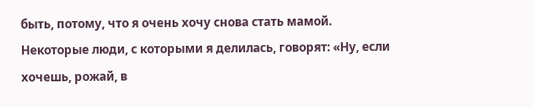быть, потому, что я очень хочу снова стать мамой. Некоторые люди, с которыми я делилась, говорят: «Ну, если хочешь, рожай, в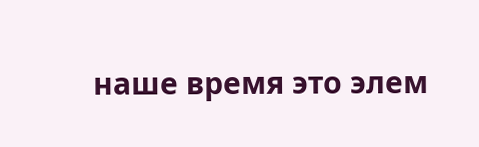наше время это элем